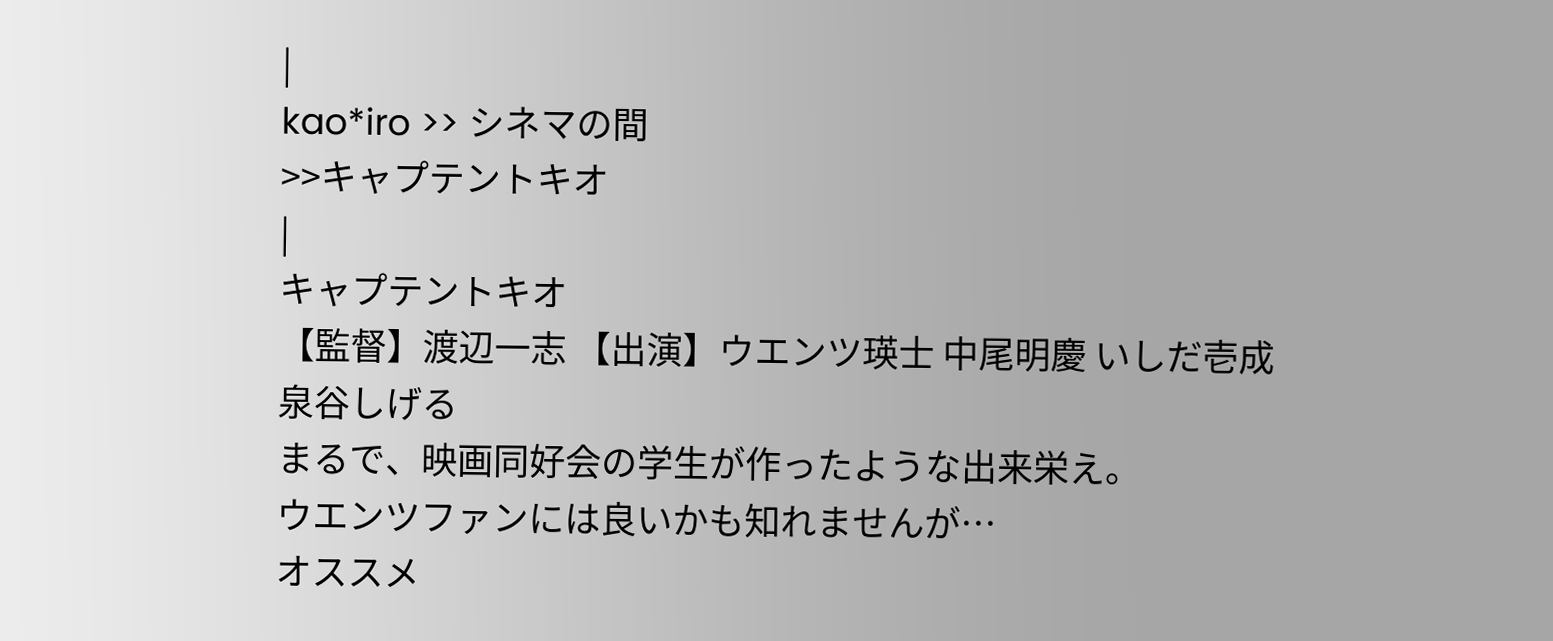|
kao*iro >> シネマの間
>>キャプテントキオ
|
キャプテントキオ
【監督】渡辺一志 【出演】ウエンツ瑛士 中尾明慶 いしだ壱成 泉谷しげる
まるで、映画同好会の学生が作ったような出来栄え。
ウエンツファンには良いかも知れませんが…
オススメ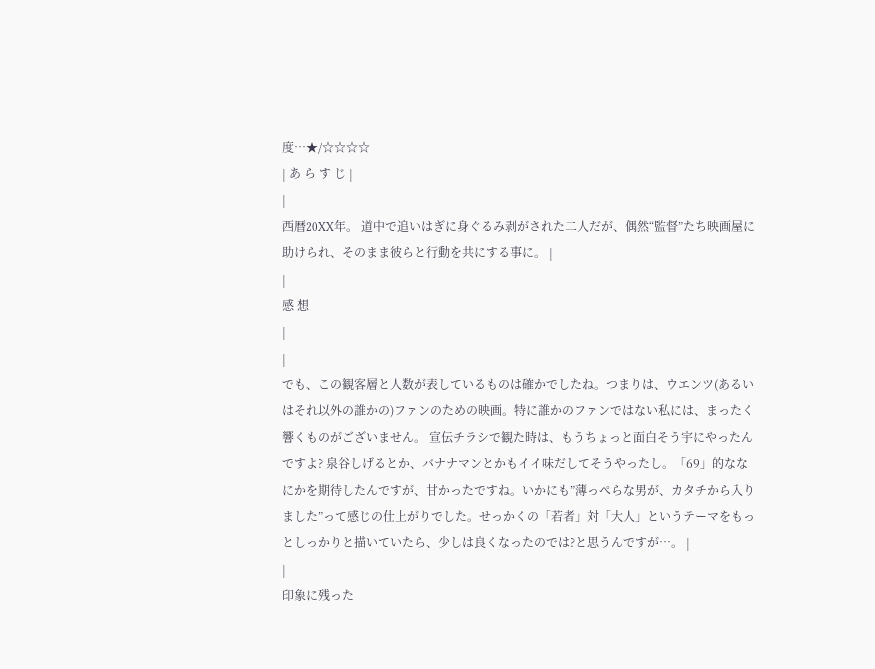度…★/☆☆☆☆
| あ ら す じ |
|
西暦20XX年。 道中で追いはぎに身ぐるみ剥がされた二人だが、偶然“監督”たち映画屋に助けられ、そのまま彼らと行動を共にする事に。 |
|
感 想
|
|
でも、この観客層と人数が表しているものは確かでしたね。つまりは、ウエンツ(あるいはそれ以外の誰かの)ファンのための映画。特に誰かのファンではない私には、まったく響くものがございません。 宣伝チラシで観た時は、もうちょっと面白そう宇にやったんですよ? 泉谷しげるとか、バナナマンとかもイイ味だしてそうやったし。「69」的ななにかを期待したんですが、甘かったですね。いかにも”薄っぺらな男が、カタチから入りました”って感じの仕上がりでした。せっかくの「若者」対「大人」というテーマをもっとしっかりと描いていたら、少しは良くなったのでは?と思うんですが…。 |
|
印象に残った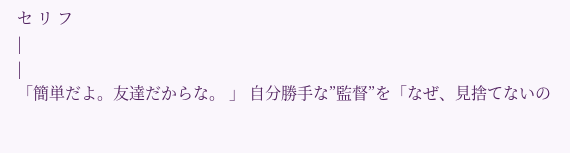セ リ フ
|
|
「簡単だよ。友達だからな。 」 自分勝手な”監督”を「なぜ、見捨てないの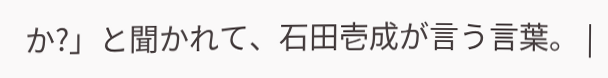か?」と聞かれて、石田壱成が言う言葉。 |